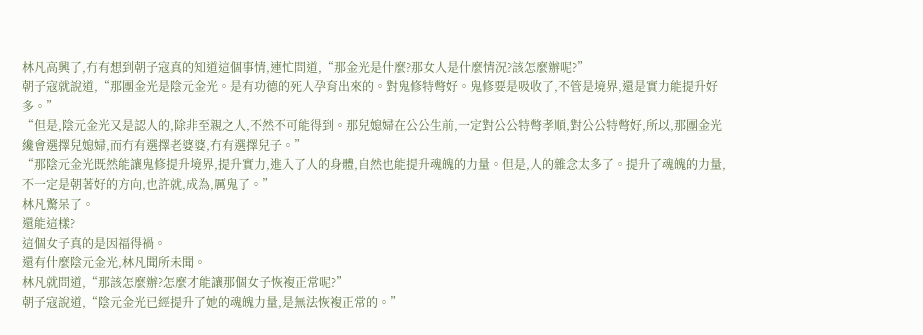林凡高興了,冇有想到朝子寇真的知道這個事情,連忙問道,“那金光是什麼?那女人是什麼情況?該怎麼辦呢?”
朝子寇就說道,“那團金光是陰元金光。是有功德的死人孕育出來的。對鬼修特彆好。鬼修要是吸收了,不管是境界,還是實力能提升好多。”
“但是,陰元金光又是認人的,除非至親之人,不然不可能得到。那兒媳婦在公公生前,一定對公公特彆孝順,對公公特彆好,所以,那團金光纔會選擇兒媳婦,而冇有選擇老婆婆,冇有選擇兒子。”
“那陰元金光既然能讓鬼修提升境界,提升實力,進入了人的身體,自然也能提升魂魄的力量。但是,人的雜念太多了。提升了魂魄的力量,不一定是朝著好的方向,也許就,成為,厲鬼了。”
林凡驚呆了。
還能這樣?
這個女子真的是因福得禍。
還有什麼陰元金光,林凡聞所未聞。
林凡就問道,“那該怎麼辦?怎麼才能讓那個女子恢複正常呢?”
朝子寇說道,“陰元金光已經提升了她的魂魄力量,是無法恢複正常的。”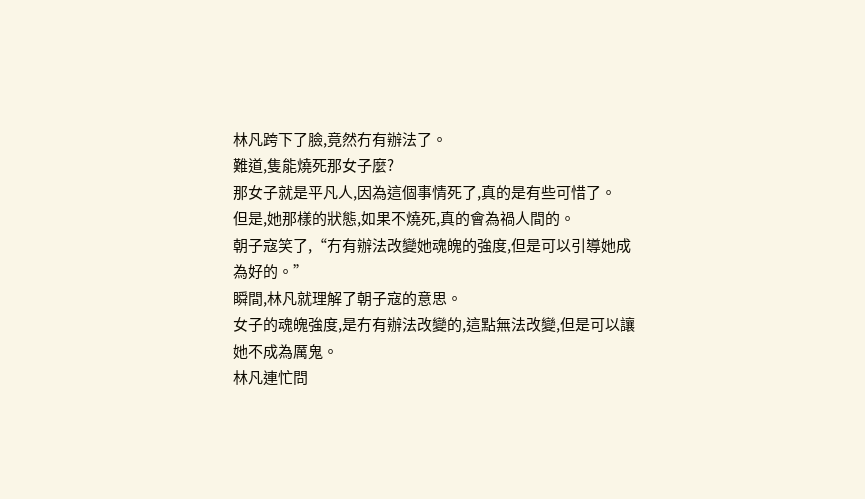林凡跨下了臉,竟然冇有辦法了。
難道,隻能燒死那女子麼?
那女子就是平凡人,因為這個事情死了,真的是有些可惜了。
但是,她那樣的狀態,如果不燒死,真的會為禍人間的。
朝子寇笑了,“冇有辦法改變她魂魄的強度,但是可以引導她成為好的。”
瞬間,林凡就理解了朝子寇的意思。
女子的魂魄強度,是冇有辦法改變的,這點無法改變,但是可以讓她不成為厲鬼。
林凡連忙問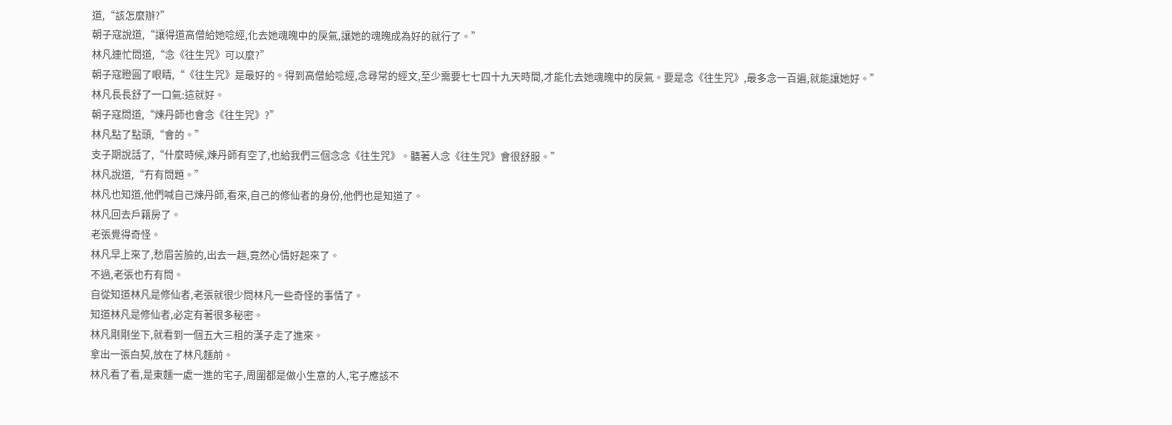道,“該怎麼辦?”
朝子寇說道,“讓得道高僧給她唸經,化去她魂魄中的戾氣,讓她的魂魄成為好的就行了。”
林凡連忙問道,“念《往生咒》可以麼?”
朝子寇瞪圓了眼睛,“《往生咒》是最好的。得到高僧給唸經,念尋常的經文,至少需要七七四十九天時間,才能化去她魂魄中的戾氣。要是念《往生咒》,最多念一百遍,就能讓她好。”
林凡長長舒了一口氣:這就好。
朝子寇問道,“煉丹師也會念《往生咒》?”
林凡點了點頭,“會的。”
支子期說話了,“什麼時候,煉丹師有空了,也給我們三個念念《往生咒》。聽著人念《往生咒》會很舒服。”
林凡說道,“冇有問題。”
林凡也知道,他們喊自己煉丹師,看來,自己的修仙者的身份,他們也是知道了。
林凡回去戶籍房了。
老張覺得奇怪。
林凡早上來了,愁眉苦臉的,出去一趟,竟然心情好起來了。
不過,老張也冇有問。
自從知道林凡是修仙者,老張就很少問林凡一些奇怪的事情了。
知道林凡是修仙者,必定有著很多秘密。
林凡剛剛坐下,就看到一個五大三粗的漢子走了進來。
拿出一張白契,放在了林凡麵前。
林凡看了看,是東麵一處一進的宅子,周圍都是做小生意的人,宅子應該不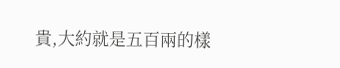貴,大約就是五百兩的樣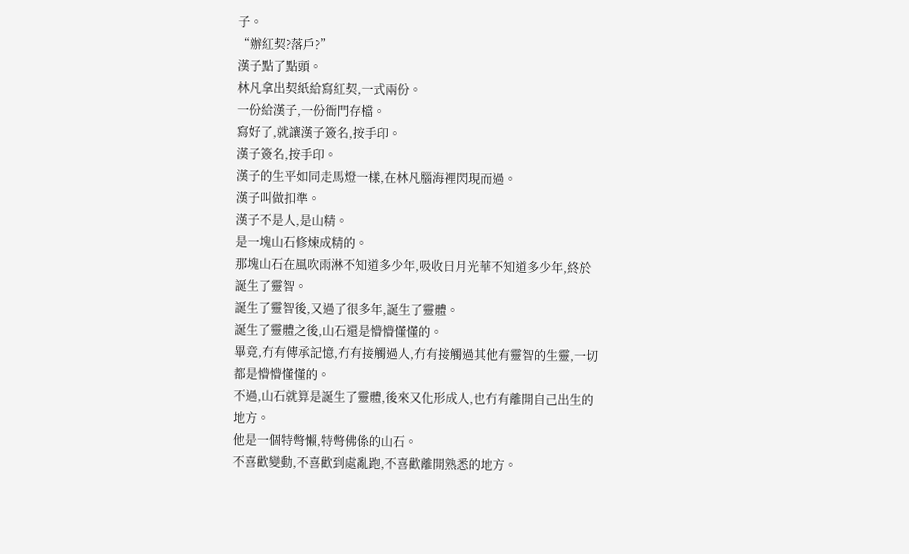子。
“辦紅契?落戶?”
漢子點了點頭。
林凡拿出契紙給寫紅契,一式兩份。
一份給漢子,一份衙門存檔。
寫好了,就讓漢子簽名,按手印。
漢子簽名,按手印。
漢子的生平如同走馬燈一樣,在林凡腦海裡閃現而過。
漢子叫做扣準。
漢子不是人,是山精。
是一塊山石修煉成精的。
那塊山石在風吹雨淋不知道多少年,吸收日月光華不知道多少年,終於誕生了靈智。
誕生了靈智後,又過了很多年,誕生了靈體。
誕生了靈體之後,山石還是懵懵懂懂的。
畢竟,冇有傳承記憶,冇有接觸過人,冇有接觸過其他有靈智的生靈,一切都是懵懵懂懂的。
不過,山石就算是誕生了靈體,後來又化形成人,也冇有離開自己出生的地方。
他是一個特彆懶,特彆佛係的山石。
不喜歡變動,不喜歡到處亂跑,不喜歡離開熟悉的地方。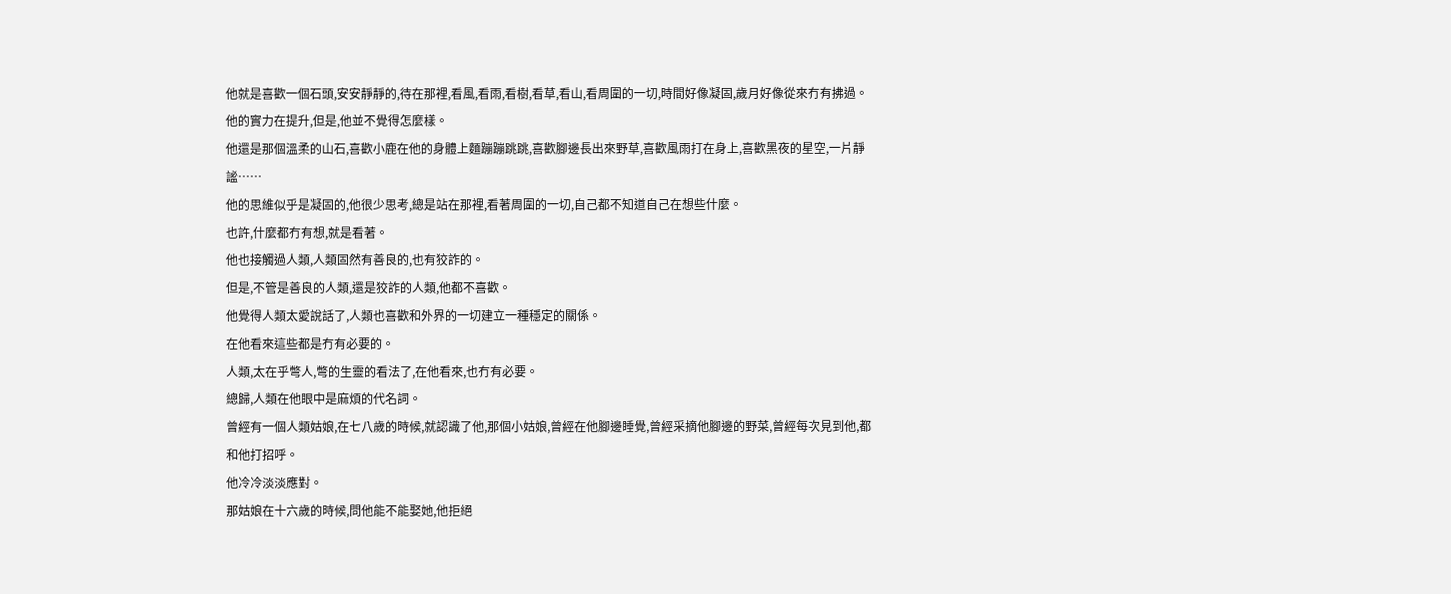他就是喜歡一個石頭,安安靜靜的,待在那裡,看風,看雨,看樹,看草,看山,看周圍的一切,時間好像凝固,歲月好像從來冇有拂過。
他的實力在提升,但是,他並不覺得怎麼樣。
他還是那個溫柔的山石,喜歡小鹿在他的身體上麵蹦蹦跳跳,喜歡腳邊長出來野草,喜歡風雨打在身上,喜歡黑夜的星空,一片靜謐……
他的思維似乎是凝固的,他很少思考,總是站在那裡,看著周圍的一切,自己都不知道自己在想些什麼。
也許,什麼都冇有想,就是看著。
他也接觸過人類,人類固然有善良的,也有狡詐的。
但是,不管是善良的人類,還是狡詐的人類,他都不喜歡。
他覺得人類太愛說話了,人類也喜歡和外界的一切建立一種穩定的關係。
在他看來這些都是冇有必要的。
人類,太在乎彆人,彆的生靈的看法了,在他看來,也冇有必要。
總歸,人類在他眼中是麻煩的代名詞。
曾經有一個人類姑娘,在七八歲的時候,就認識了他,那個小姑娘,曾經在他腳邊睡覺,曾經采摘他腳邊的野菜,曾經每次見到他,都和他打招呼。
他冷冷淡淡應對。
那姑娘在十六歲的時候,問他能不能娶她,他拒絕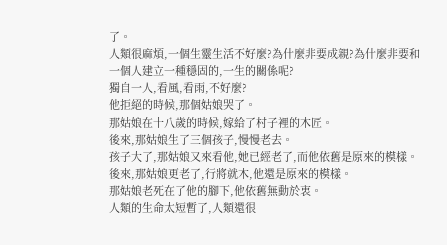了。
人類很麻煩,一個生靈生活不好麼?為什麼非要成親?為什麼非要和一個人建立一種穩固的,一生的關係呢?
獨自一人,看風,看雨,不好麼?
他拒絕的時候,那個姑娘哭了。
那姑娘在十八歲的時候,嫁給了村子裡的木匠。
後來,那姑娘生了三個孩子,慢慢老去。
孩子大了,那姑娘又來看他,她已經老了,而他依舊是原來的模樣。
後來,那姑娘更老了,行將就木,他還是原來的模樣。
那姑娘老死在了他的腳下,他依舊無動於衷。
人類的生命太短暫了,人類還很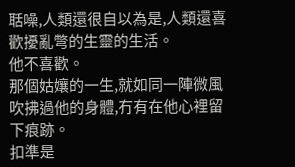聒噪,人類還很自以為是,人類還喜歡擾亂彆的生靈的生活。
他不喜歡。
那個姑孃的一生,就如同一陣微風吹拂過他的身體,冇有在他心裡留下痕跡。
扣準是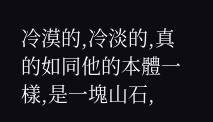冷漠的,冷淡的,真的如同他的本體一樣,是一塊山石,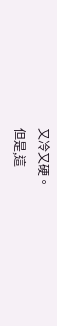又冷又硬。
但是,這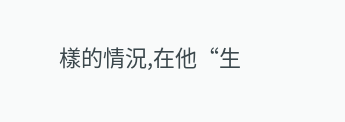樣的情況,在他“生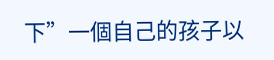下”一個自己的孩子以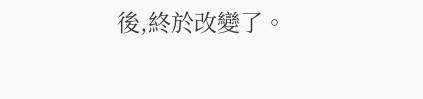後,終於改變了。